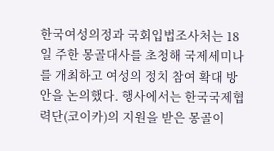한국여성의정과 국회입법조사처는 18일 주한 몽골대사를 초청해 국제세미나를 개최하고 여성의 정치 참여 확대 방안을 논의했다. 행사에서는 한국국제협력단(코이카)의 지원을 받은 몽골이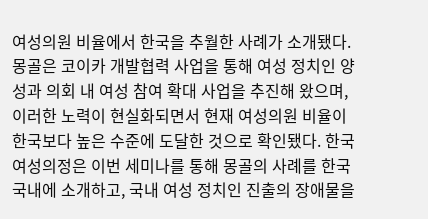여성의원 비율에서 한국을 추월한 사례가 소개됐다.
몽골은 코이카 개발협력 사업을 통해 여성 정치인 양성과 의회 내 여성 참여 확대 사업을 추진해 왔으며, 이러한 노력이 현실화되면서 현재 여성의원 비율이 한국보다 높은 수준에 도달한 것으로 확인됐다. 한국여성의정은 이번 세미나를 통해 몽골의 사례를 한국 국내에 소개하고, 국내 여성 정치인 진출의 장애물을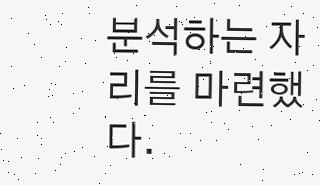분석하는 자리를 마련했다.